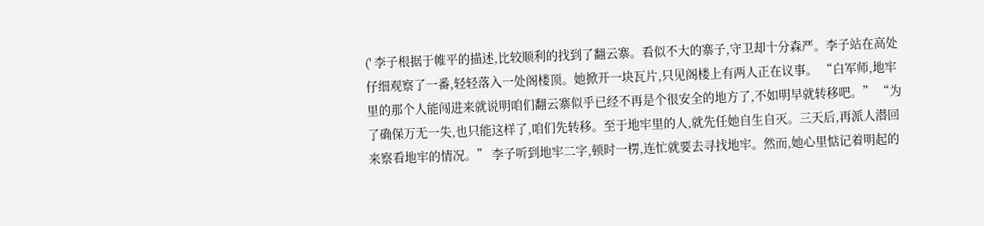(' 李子根据于帷平的描述,比较顺利的找到了翻云寨。看似不大的寨子,守卫却十分森严。李子站在高处仔细观察了一番,轻轻落入一处阁楼顶。她掀开一块瓦片,只见阁楼上有两人正在议事。 “白军师,地牢里的那个人能闯进来就说明咱们翻云寨似乎已经不再是个很安全的地方了,不如明早就转移吧。” “为了确保万无一失,也只能这样了,咱们先转移。至于地牢里的人,就先任她自生自灭。三天后,再派人潜回来察看地牢的情况。” 李子听到地牢二字,顿时一楞,连忙就要去寻找地牢。然而,她心里惦记着明起的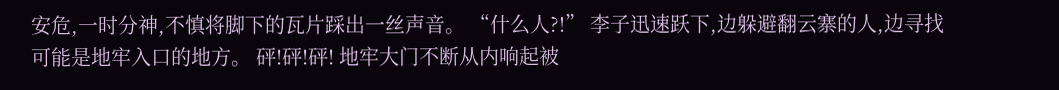安危,一时分神,不慎将脚下的瓦片踩出一丝声音。 “什么人?!” 李子迅速跃下,边躲避翻云寨的人,边寻找可能是地牢入口的地方。 砰!砰!砰! 地牢大门不断从内响起被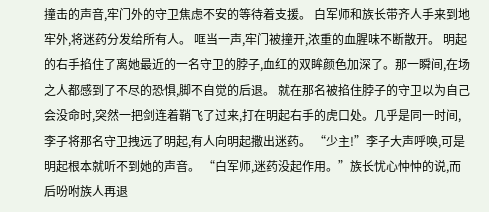撞击的声音,牢门外的守卫焦虑不安的等待着支援。 白军师和族长带齐人手来到地牢外,将迷药分发给所有人。 哐当一声,牢门被撞开,浓重的血腥味不断散开。 明起的右手掐住了离她最近的一名守卫的脖子,血红的双眸颜色加深了。那一瞬间,在场之人都感到了不尽的恐惧,脚不自觉的后退。 就在那名被掐住脖子的守卫以为自己会没命时,突然一把剑连着鞘飞了过来,打在明起右手的虎口处。几乎是同一时间,李子将那名守卫拽远了明起,有人向明起撒出迷药。 “少主!”李子大声呼唤,可是明起根本就听不到她的声音。 “白军师,迷药没起作用。”族长忧心忡忡的说,而后吩咐族人再退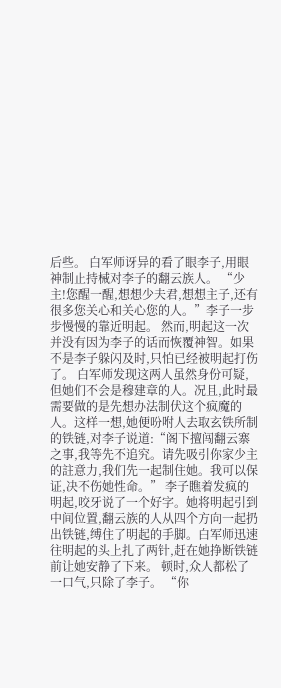后些。 白军师讶异的看了眼李子,用眼神制止持械对李子的翻云族人。 “少主!您醒一醒,想想少夫君,想想主子,还有很多您关心和关心您的人。”李子一步步慢慢的靠近明起。 然而,明起这一次并没有因为李子的话而恢覆神智。如果不是李子躲闪及时,只怕已经被明起打伤了。 白军师发现这两人虽然身份可疑,但她们不会是穆建章的人。况且,此时最需要做的是先想办法制伏这个疯魔的人。这样一想,她便吩咐人去取玄铁所制的铁链,对李子说道:“阁下擅闯翻云寨之事,我等先不追究。请先吸引你家少主的註意力,我们先一起制住她。我可以保证,决不伤她性命。” 李子瞧着发疯的明起,咬牙说了一个好字。她将明起引到中间位置,翻云族的人从四个方向一起扔出铁链,缚住了明起的手脚。白军师迅速往明起的头上扎了两针,赶在她挣断铁链前让她安静了下来。 顿时,众人都松了一口气,只除了李子。 “你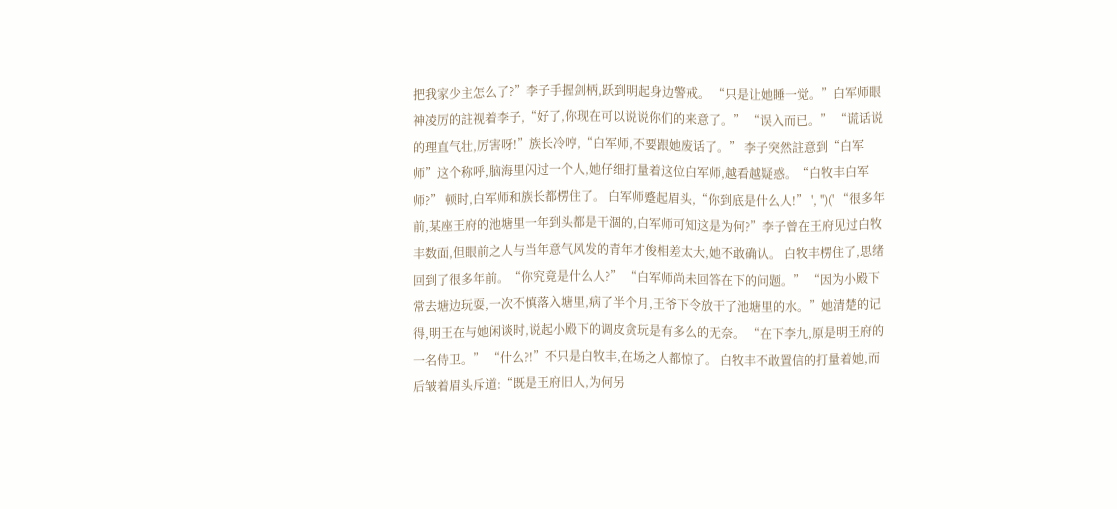把我家少主怎么了?”李子手握剑柄,跃到明起身边警戒。 “只是让她睡一觉。”白军师眼神凌厉的註视着李子,“好了,你现在可以说说你们的来意了。” “误入而已。” “谎话说的理直气壮,厉害呀!”族长冷哼,“白军师,不要跟她废话了。” 李子突然註意到“白军师”这个称呼,脑海里闪过一个人,她仔细打量着这位白军师,越看越疑惑。“白牧丰白军师?” 顿时,白军师和族长都楞住了。 白军师蹙起眉头,“你到底是什么人!” ', '')(' “很多年前,某座王府的池塘里一年到头都是干涸的,白军师可知这是为何?”李子曾在王府见过白牧丰数面,但眼前之人与当年意气风发的青年才俊相差太大,她不敢确认。 白牧丰楞住了,思绪回到了很多年前。“你究竟是什么人?” “白军师尚未回答在下的问题。” “因为小殿下常去塘边玩耍,一次不慎落入塘里,病了半个月,王爷下令放干了池塘里的水。”她清楚的记得,明王在与她闲谈时,说起小殿下的调皮贪玩是有多么的无奈。 “在下李九,原是明王府的一名侍卫。” “什么?!”不只是白牧丰,在场之人都惊了。 白牧丰不敢置信的打量着她,而后皱着眉头斥道:“既是王府旧人,为何另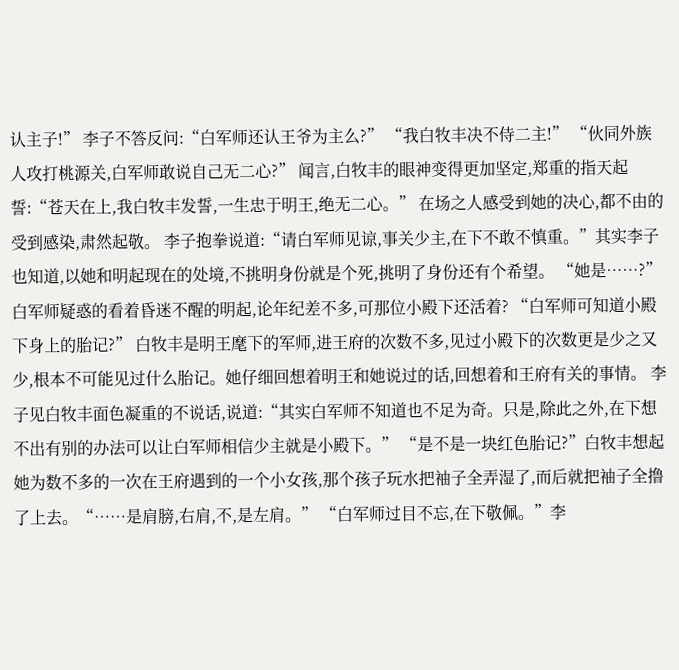认主子!” 李子不答反问:“白军师还认王爷为主么?” “我白牧丰决不侍二主!” “伙同外族人攻打桃源关,白军师敢说自己无二心?” 闻言,白牧丰的眼神变得更加坚定,郑重的指天起誓:“苍天在上,我白牧丰发誓,一生忠于明王,绝无二心。” 在场之人感受到她的决心,都不由的受到感染,肃然起敬。 李子抱拳说道:“请白军师见谅,事关少主,在下不敢不慎重。”其实李子也知道,以她和明起现在的处境,不挑明身份就是个死,挑明了身份还有个希望。 “她是……?”白军师疑惑的看着昏迷不醒的明起,论年纪差不多,可那位小殿下还活着? “白军师可知道小殿下身上的胎记?” 白牧丰是明王麾下的军师,进王府的次数不多,见过小殿下的次数更是少之又少,根本不可能见过什么胎记。她仔细回想着明王和她说过的话,回想着和王府有关的事情。 李子见白牧丰面色凝重的不说话,说道:“其实白军师不知道也不足为奇。只是,除此之外,在下想不出有别的办法可以让白军师相信少主就是小殿下。” “是不是一块红色胎记?”白牧丰想起她为数不多的一次在王府遇到的一个小女孩,那个孩子玩水把袖子全弄湿了,而后就把袖子全撸了上去。“……是肩膀,右肩,不,是左肩。” “白军师过目不忘,在下敬佩。”李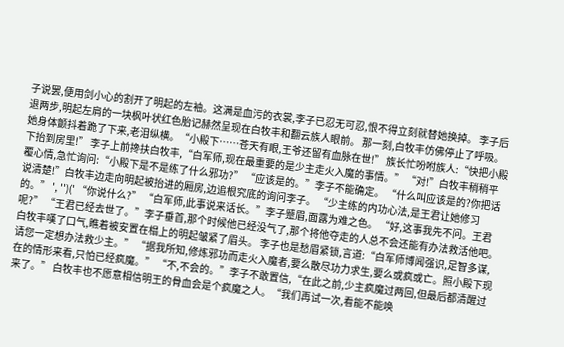子说罢,便用剑小心的割开了明起的左袖。这满是血污的衣裳,李子已忍无可忍,恨不得立刻就替她换掉。 李子后退两步,明起左肩的一块枫叶状红色胎记赫然呈现在白牧丰和翻云族人眼前。 那一刻,白牧丰仿佛停止了呼吸。她身体颤抖着跪了下来,老泪纵横。“小殿下……苍天有眼,王爷还留有血脉在世!” 族长忙吩咐族人:“快把小殿下抬到房里!” 李子上前搀扶白牧丰,“白军师,现在最重要的是少主走火入魔的事情。” “对!”白牧丰稍稍平覆心情,急忙询问:“小殿下是不是练了什么邪功?” “应该是的。”李子不能确定。 “什么叫应该是的?你把话说清楚!”白牧丰边走向明起被抬进的厢房,边追根究底的询问李子。 “少主练的内功心法,是王君让她修习的。” ', '')(' “你说什么?” “白军师,此事说来话长。”李子蹙眉,面露为难之色。 “好,这事我先不问。王君呢?” “王君已经去世了。”李子垂首,那个时候他已经没气了,那个将他夺走的人总不会还能有办法救活他吧。 白牧丰嘆了口气,瞧着被安置在榻上的明起皱紧了眉头。 李子也是愁眉紧锁,言道:“白军师博闻强识,足智多谋,请您一定想办法救少主。” “据我所知,修炼邪功而走火入魔者,要么散尽功力求生,要么或疯或亡。照小殿下现在的情形来看,只怕已经疯魔。” “不,不会的。”李子不敢置信,“在此之前,少主疯魔过两回,但最后都清醒过来了。” 白牧丰也不愿意相信明王的骨血会是个疯魔之人。“我们再试一次,看能不能唤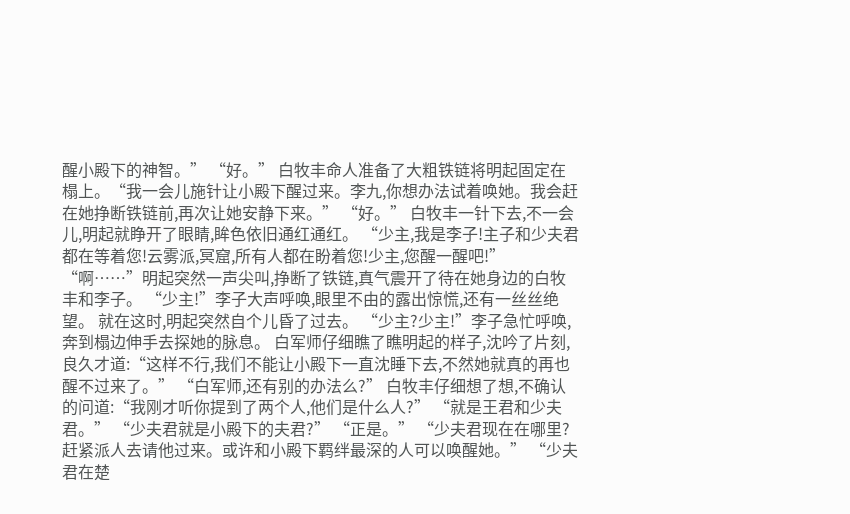醒小殿下的神智。” “好。” 白牧丰命人准备了大粗铁链将明起固定在榻上。“我一会儿施针让小殿下醒过来。李九,你想办法试着唤她。我会赶在她挣断铁链前,再次让她安静下来。” “好。” 白牧丰一针下去,不一会儿,明起就睁开了眼睛,眸色依旧通红通红。 “少主,我是李子!主子和少夫君都在等着您!云雾派,冥窟,所有人都在盼着您!少主,您醒一醒吧!” “啊……”明起突然一声尖叫,挣断了铁链,真气震开了待在她身边的白牧丰和李子。 “少主!”李子大声呼唤,眼里不由的露出惊慌,还有一丝丝绝望。 就在这时,明起突然自个儿昏了过去。 “少主?少主!”李子急忙呼唤,奔到榻边伸手去探她的脉息。 白军师仔细瞧了瞧明起的样子,沈吟了片刻,良久才道:“这样不行,我们不能让小殿下一直沈睡下去,不然她就真的再也醒不过来了。” “白军师,还有别的办法么?” 白牧丰仔细想了想,不确认的问道:“我刚才听你提到了两个人,他们是什么人?” “就是王君和少夫君。” “少夫君就是小殿下的夫君?” “正是。” “少夫君现在在哪里?赶紧派人去请他过来。或许和小殿下羁绊最深的人可以唤醒她。” “少夫君在楚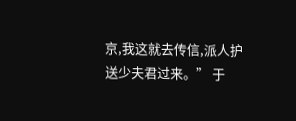京,我这就去传信,派人护送少夫君过来。” 于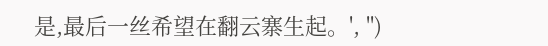是,最后一丝希望在翻云寨生起。', '')